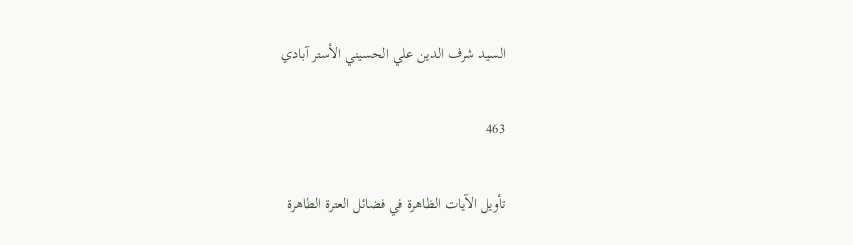السيد شرف الدين علي الحسيني الأستر آبادي

463

تأويل الآيات الظاهرة في فضائل العترة الطاهرة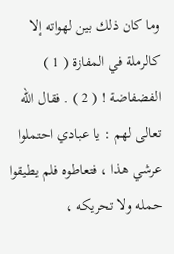وما كان ذلك بين لهواته إلا كالرملة في المفازة ( 1 ) الفضفاضة ! ( 2 ) . فقال الله تعالى لهم : يا عبادي احتملوا عرشي هذا ، فتعاطوه فلم يطيقوا حمله ولا تحريكه ،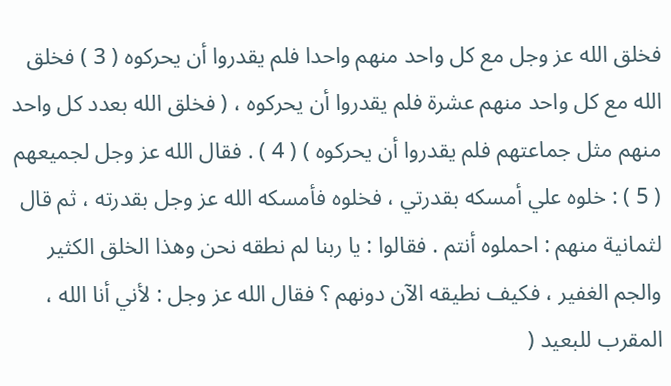فخلق الله عز وجل مع كل واحد منهم واحدا فلم يقدروا أن يحركوه ( 3 ) فخلق الله مع كل واحد منهم عشرة فلم يقدروا أن يحركوه ، ( فخلق الله بعدد كل واحد منهم مثل جماعتهم فلم يقدروا أن يحركوه ) ( 4 ) . فقال الله عز وجل لجميعهم ( 5 ) : خلوه علي أمسكه بقدرتي ، فخلوه فأمسكه الله عز وجل بقدرته ، ثم قال لثمانية منهم : احملوه أنتم . فقالوا : يا ربنا لم نطقه نحن وهذا الخلق الكثير والجم الغفير ، فكيف نطيقه الآن دونهم ؟ فقال الله عز وجل : لأني أنا الله ، المقرب للبعيد (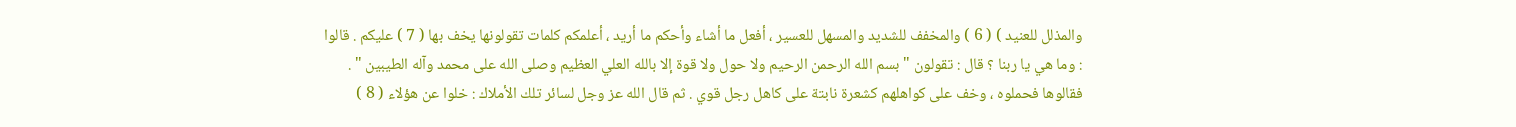والمذلل للعنيد ) ( 6 ) والمخفف للشديد والمسهل للعسير ، أفعل ما أشاء وأحكم ما أريد ، أعلمكم كلمات تقولونها يخف بها ( 7 ) عليكم . قالوا : وما هي يا ربنا ؟ قال : تقولون " بسم الله الرحمن الرحيم ولا حول ولا قوة إلا بالله العلي العظيم وصلى الله على محمد وآله الطيبين " . فقالوها فحملوه ، وخف على كواهلهم كشعرة نابتة على كاهل رجل قوي . ثم قال الله عز وجل لسائر تلك الأملاك : خلوا عن هؤلاء ( 8 )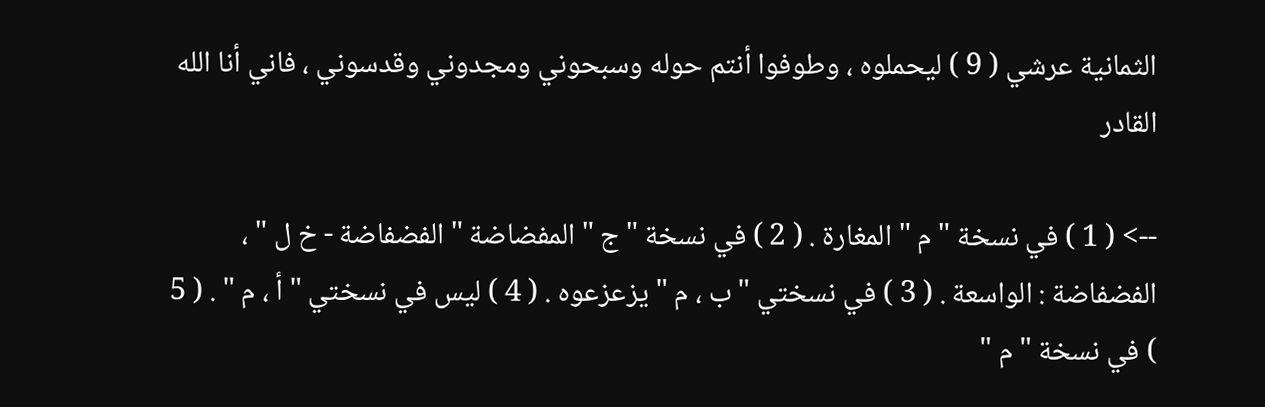الثمانية عرشي ( 9 ) ليحملوه ، وطوفوا أنتم حوله وسبحوني ومجدوني وقدسوني ، فاني أنا الله القادر

--> ( 1 ) في نسخة " م " المغارة . ( 2 ) في نسخة " ج " المفضاضة " الفضفاضة - خ ل " ، الفضفاضة : الواسعة . ( 3 ) في نسختي " ب ، م " يزعزعوه . ( 4 ) ليس في نسختي " أ ، م " . ( 5 ) في نسخة " م "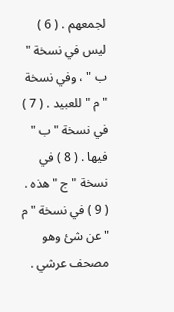لجمعهم . ( 6 ) ليس في نسخة " ب " ، وفي نسخة " م " للعبيد . ( 7 ) في نسخة " ب " فيها . ( 8 ) في نسخة " ج " هذه . ( 9 ) في نسخة " م " عن شئ وهو مصحف عرشي .